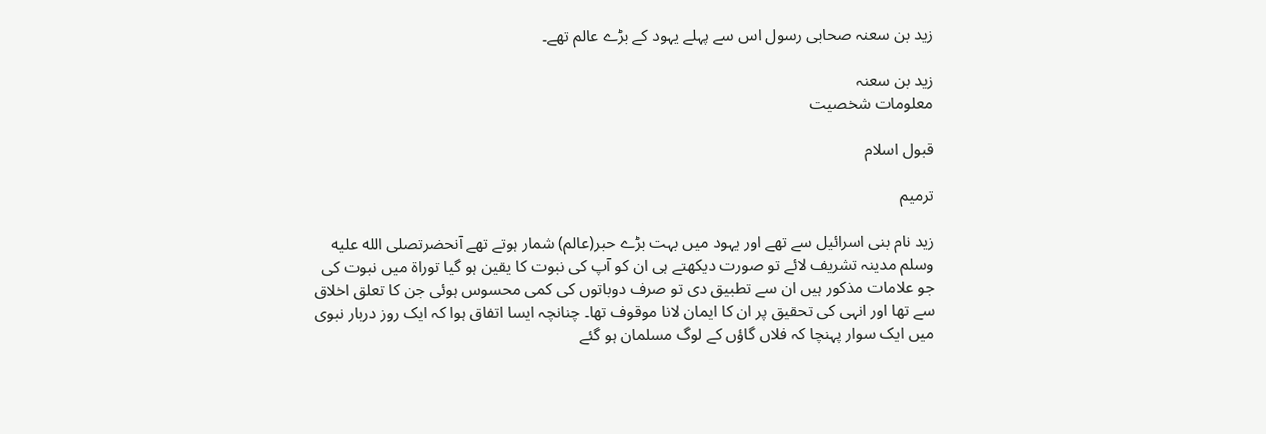زید بن سعنہ صحابی رسول اس سے پہلے یہود کے بڑے عالم تھے۔

زید بن سعنہ
معلومات شخصیت

قبول اسلام

ترمیم

زید نام بنی اسرائیل سے تھے اور یہود میں بہت بڑے حبر(عالم) شمار ہوتے تھے آنحضرتصلى الله عليه وسلم مدینہ تشریف لائے تو صورت دیکھتے ہی ان کو آپ کی نبوت کا یقین ہو گیا توراۃ میں نبوت کی جو علامات مذکور ہیں ان سے تطبیق دی تو صرف دوباتوں کی کمی محسوس ہوئی جن کا تعلق اخلاق سے تھا اور انہی کی تحقیق پر ان کا ایمان لانا موقوف تھا۔ چنانچہ ایسا اتفاق ہوا کہ ایک روز دربار نبوی میں ایک سوار پہنچا کہ فلاں گاؤں کے لوگ مسلمان ہو گئے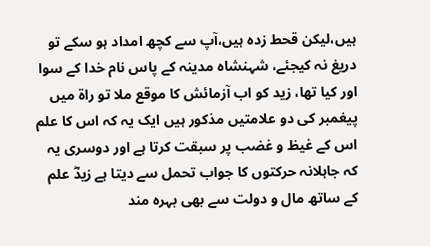ہیں،لیکن قحط زدہ ہیں،آپ سے کچھ امداد ہو سکے تو دریغ نہ کیجئے، شہنشاہ مدینہ کے پاس نام خدا کے سوا اور کیا تھا، زید کو اب آزمائش کا موقع ملا تو راۃ میں پیغمبر کی دو علامتیں مذکور ہیں ایک یہ کہ اس کا علم اس کے غیظ و غضب پر سبقت کرتا ہے اور دوسری یہ کہ جاہلانہ حرکتوں کا جواب تحمل سے دیتا ہے زیدؓ علم کے ساتھ مال و دولت سے بھی بہرہ مند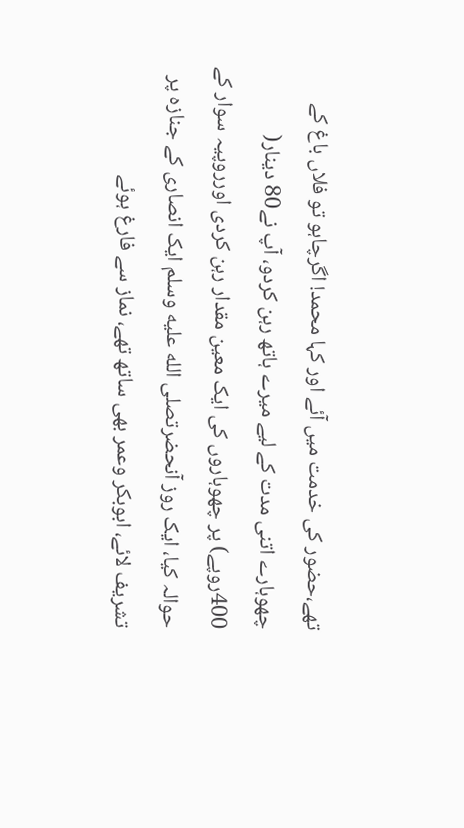تھے،حضور کی خدمت میں آئے اور کہا محمد! اگرچاہو تو فلاں باغ کے چھوہارے اتنی مدت کے لیے میرے ہاتھ رہن کردو، آپ نے80 دینار( 400روپے) پر چھوہاروں کی ایک معین مقدار رہن کردی اورروپیہ سوار کے حوالہ کیا، ایک روز آنحضرتصلى الله عليه وسلم ایک انصاری کے جنازہ پر تشریف لائے، ابوبکر وعمر بھی ساتھ تھے، نماز سے فارغ ہوئے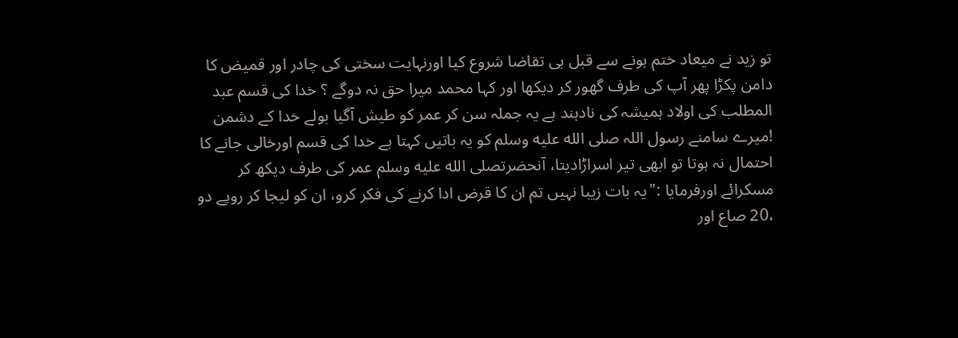تو زید نے میعاد ختم ہونے سے قبل ہی تقاضا شروع کیا اورنہایت سختی کی چادر اور قمیض کا دامن پکڑا پھر آپ کی طرف گھور کر دیکھا اور کہا محمد میرا حق نہ دوگے ؟ خدا کی قسم عبد المطلب کی اولاد ہمیشہ کی نادہند ہے یہ جملہ سن کر عمر کو طیش آگیا بولے خدا کے دشمن !میرے سامنے رسول اللہ صلى الله عليه وسلم کو یہ باتیں کہتا ہے خدا کی قسم اورخالی جانے کا احتمال نہ ہوتا تو ابھی تیر اسراڑادیتا، آنحضرتصلى الله عليه وسلم عمر کی طرف دیکھ کر مسکرائے اورفرمایا :"یہ بات زیبا نہیں تم ان کا قرض ادا کرنے کی فکر کرو، ان کو لیجا کر روپے دو ،20 صاع اور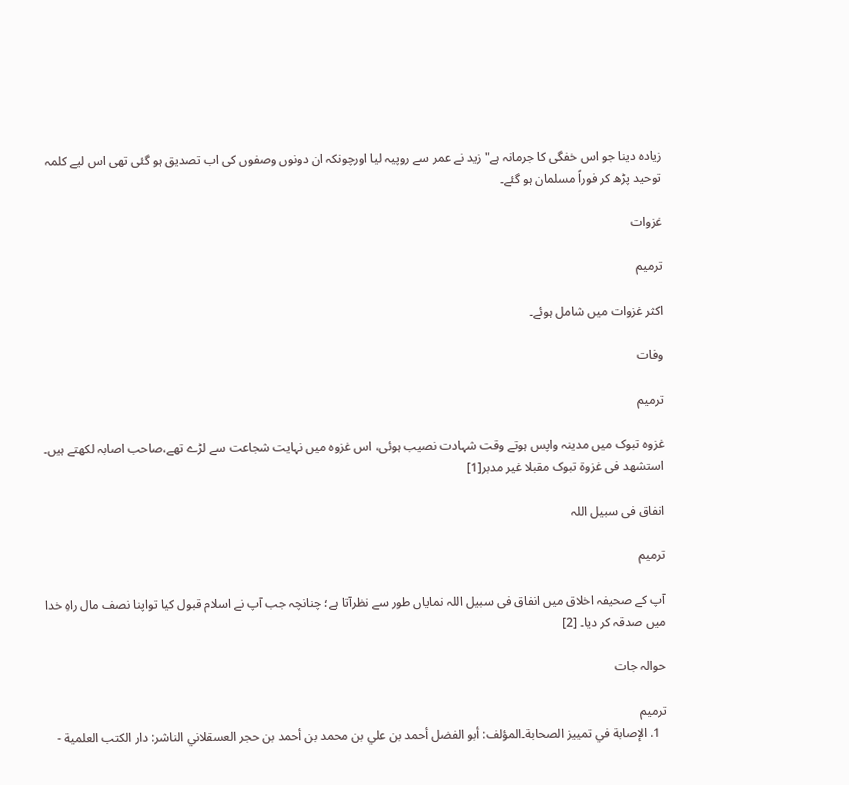زیادہ دینا جو اس خفگی کا جرمانہ ہے"زید نے عمر سے روپیہ لیا اورچونکہ ان دونوں وصفوں کی اب تصدیق ہو گئی تھی اس لیے کلمہ توحید پڑھ کر فوراً مسلمان ہو گئے۔

غزوات

ترمیم

اکثر غزوات میں شامل ہوئے۔

وفات

ترمیم

غزوہ تبوک میں مدینہ واپس ہوتے وقت شہادت نصیب ہوئی، اس غزوہ میں نہایت شجاعت سے لڑے تھے،صاحب اصابہ لکھتے ہیں۔ استشھد فی غزوۃ تبوک مقبلا غیر مدبر[1]

انفاق فی سبیل اللہ

ترمیم

آپ کے صحیفہ اخلاق میں انفاق فی سبیل اللہ نمایاں طور سے نظرآتا ہے؛ چنانچہ جب آپ نے اسلام قبول کیا تواپنا نصف مال راہِ خدا میں صدقہ کر دیا۔ [2]

حوالہ جات

ترمیم
  1. الإصابة في تمييز الصحابة۔المؤلف: أبو الفضل أحمد بن علي بن محمد بن أحمد بن حجر العسقلاني الناشر: دار الكتب العلمية -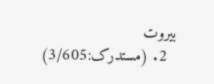بيروت
  2. (مستدرک:3/605)